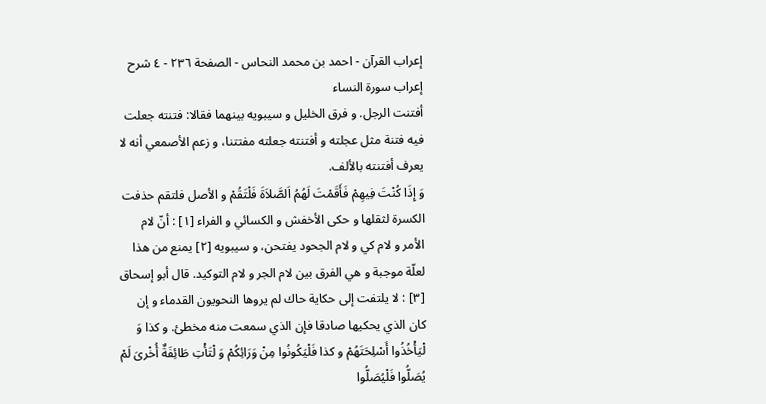إعراب القرآن - احمد بن محمد النحاس - الصفحة ٢٣٦ - ٤ شرح إعراب سورة النساء
أفتنت الرجل. و فرق الخليل و سيبويه بينهما فقالا: فتنته جعلت فيه فتنة مثل عجلته و أفتنته جعلته مفتتنا، و زعم الأصمعي أنه لا يعرف أفتنته بالألف.
وَ إِذَا كُنْتَ فِيهِمْ فَأَقَمْتَ لَهُمُ اَلصَّلاَةَ فَلْتَقُمْ و الأصل فلتقم حذفت الكسرة لثقلها و حكى الأخفش و الكسائي و الفراء [١] : أنّ لام الأمر و لام كي و لام الجحود يفتحن، و سيبويه [٢] يمنع من هذا لعلّة موجبة و هي الفرق بين لام الجر و لام التوكيد. قال أبو إسحاق [٣] : لا يلتفت إلى حكاية حاك لم يروها النحويون القدماء و إن كان الذي يحكيها صادقا فإن الذي سمعت منه مخطئ. و كذا وَ لْيَأْخُذُوا أَسْلِحَتَهُمْ و كذا فَلْيَكُونُوا مِنْ وَرَائِكُمْ وَ لْتَأْتِ طَائِفَةٌ أُخْرىَ لَمْ يُصَلُّوا فَلْيُصَلُّوا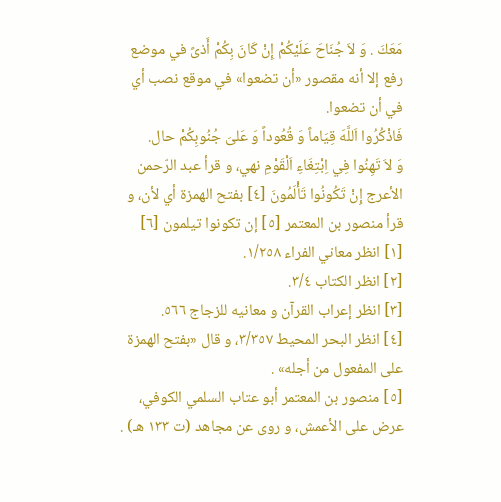مَعَكَ . وَ لاَ جُنَاحَ عَلَيْكُمْ إِنْ كَانَ بِكُمْ أَذىً في موضع رفع إلا أنه مقصور «أن تضعوا» في موقع نصب أي في أن تضعوا.
فَاذْكُرُوا اَللَّهَ قِيَاماً وَ قُعُوداً وَ عَلىَ جُنُوبِكُمْ حال.
وَ لاَ تَهِنُوا فِي اِبْتِغَاءِ اَلْقَوْمِ نهي، و قرأ عبد الرّحمن الأعرج إِنْ تَكُونُوا تَأْلَمُونَ [٤] بفتح الهمزة أي لأن، و قرأ منصور بن المعتمر [٥] إن تكونوا تيلمون [٦]
[١] انظر معاني الفراء ١/٢٥٨.
[٢] انظر الكتاب ٣/٤.
[٣] انظر إعراب القرآن و معانيه للزجاج ٥٦٦.
[٤] انظر البحر المحيط ٣/٣٥٧، و قال «بفتح الهمزة على المفعول من أجله» .
[٥] منصور بن المعتمر أبو عتاب السلمي الكوفي، عرض على الأعمش، و روى عن مجاهد (ت ١٣٣ هـ) .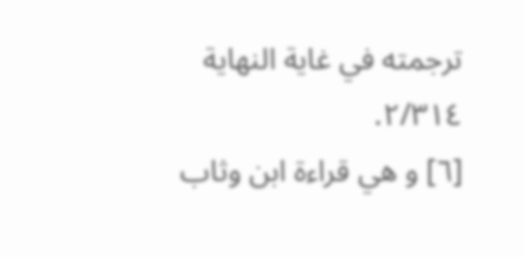ترجمته في غاية النهاية ٢/٣١٤.
[٦] و هي قراءة ابن وثاب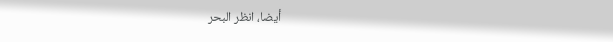أيضا، انظر البحر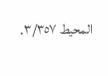المحيط ٣/٣٥٧.